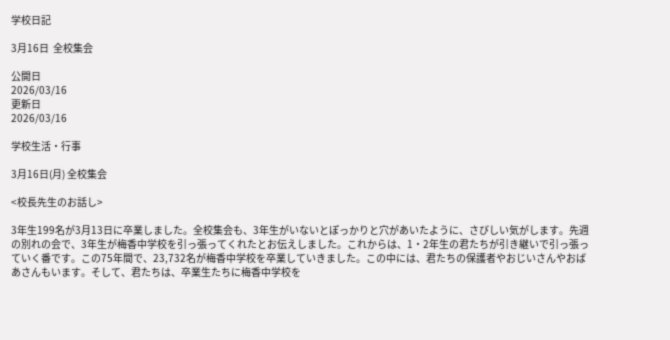学校日記

3月16日  全校集会

公開日
2026/03/16
更新日
2026/03/16

学校生活・行事

3月16日(月) 全校集会

<校長先生のお話し>

3年生199名が3月13日に卒業しました。全校集会も、3年生がいないとぽっかりと穴があいたように、さびしい気がします。先週の別れの会で、3年生が梅香中学校を引っ張ってくれたとお伝えしました。これからは、1・2年生の君たちが引き継いで引っ張っていく番です。この75年間で、23,732名が梅香中学校を卒業していきました。この中には、君たちの保護者やおじいさんやおばあさんもいます。そして、君たちは、卒業生たちに梅香中学校を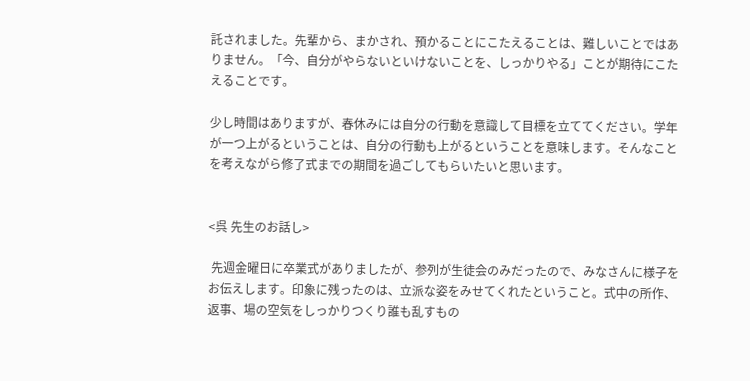託されました。先輩から、まかされ、預かることにこたえることは、難しいことではありません。「今、自分がやらないといけないことを、しっかりやる」ことが期待にこたえることです。

少し時間はありますが、春休みには自分の行動を意識して目標を立ててください。学年が一つ上がるということは、自分の行動も上がるということを意味します。そんなことを考えながら修了式までの期間を過ごしてもらいたいと思います。


<呉 先生のお話し>

 先週金曜日に卒業式がありましたが、参列が生徒会のみだったので、みなさんに様子をお伝えします。印象に残ったのは、立派な姿をみせてくれたということ。式中の所作、返事、場の空気をしっかりつくり誰も乱すもの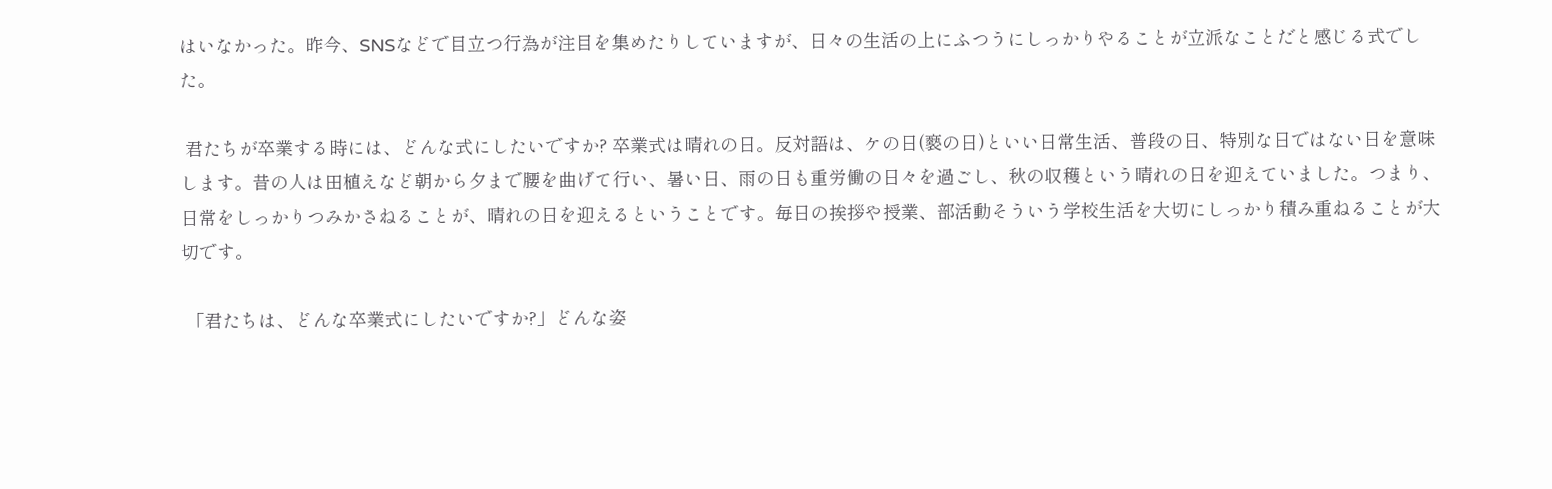はいなかった。昨今、SNSなどで目立つ行為が注目を集めたりしていますが、日々の生活の上にふつうにしっかりやることが立派なことだと感じる式でした。

 君たちが卒業する時には、どんな式にしたいですか? 卒業式は晴れの日。反対語は、ケの日(褻の日)といい日常生活、普段の日、特別な日ではない日を意味します。昔の人は田植えなど朝から夕まで腰を曲げて行い、暑い日、雨の日も重労働の日々を過ごし、秋の収穫という晴れの日を迎えていました。つまり、日常をしっかりつみかさねることが、晴れの日を迎えるということです。毎日の挨拶や授業、部活動そういう学校生活を大切にしっかり積み重ねることが大切です。

 「君たちは、どんな卒業式にしたいですか?」どんな姿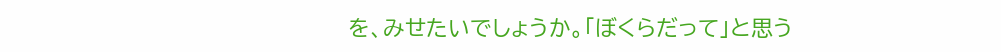を、みせたいでしょうか。「ぼくらだって」と思う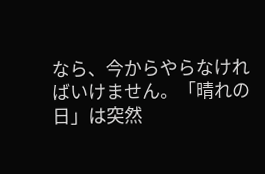なら、今からやらなければいけません。「晴れの日」は突然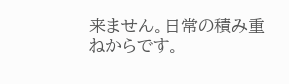来ません。日常の積み重ねからです。